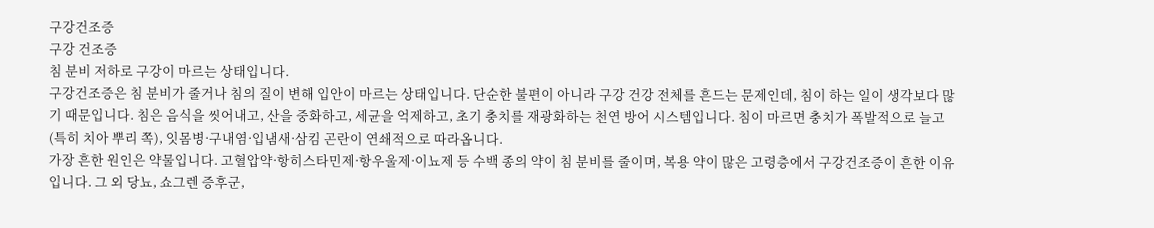구강건조증
구강 건조증
침 분비 저하로 구강이 마르는 상태입니다.
구강건조증은 침 분비가 줄거나 침의 질이 변해 입안이 마르는 상태입니다. 단순한 불편이 아니라 구강 건강 전체를 흔드는 문제인데, 침이 하는 일이 생각보다 많기 때문입니다. 침은 음식을 씻어내고, 산을 중화하고, 세균을 억제하고, 초기 충치를 재광화하는 천연 방어 시스템입니다. 침이 마르면 충치가 폭발적으로 늘고(특히 치아 뿌리 쪽), 잇몸병·구내염·입냄새·삼킴 곤란이 연쇄적으로 따라옵니다.
가장 흔한 원인은 약물입니다. 고혈압약·항히스타민제·항우울제·이뇨제 등 수백 종의 약이 침 분비를 줄이며, 복용 약이 많은 고령층에서 구강건조증이 흔한 이유입니다. 그 외 당뇨, 쇼그렌 증후군,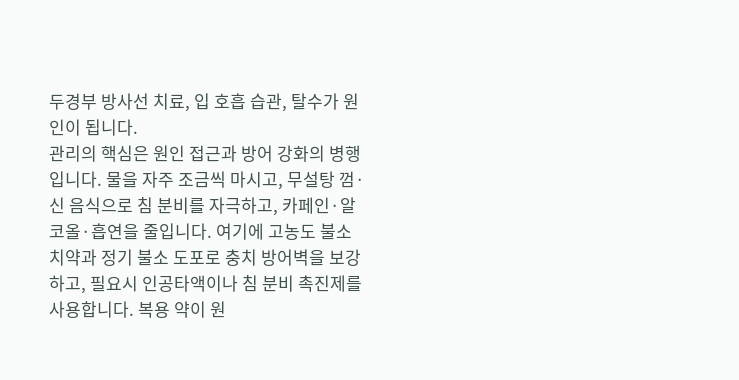두경부 방사선 치료, 입 호흡 습관, 탈수가 원인이 됩니다.
관리의 핵심은 원인 접근과 방어 강화의 병행입니다. 물을 자주 조금씩 마시고, 무설탕 껌·신 음식으로 침 분비를 자극하고, 카페인·알코올·흡연을 줄입니다. 여기에 고농도 불소 치약과 정기 불소 도포로 충치 방어벽을 보강하고, 필요시 인공타액이나 침 분비 촉진제를 사용합니다. 복용 약이 원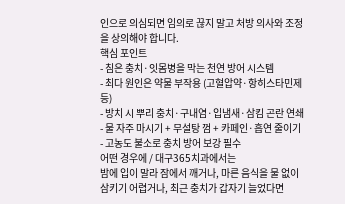인으로 의심되면 임의로 끊지 말고 처방 의사와 조정을 상의해야 합니다.
핵심 포인트
- 침은 충치·잇몸병을 막는 천연 방어 시스템
- 최다 원인은 약물 부작용 (고혈압약·항히스타민제 등)
- 방치 시 뿌리 충치·구내염·입냄새·삼킴 곤란 연쇄
- 물 자주 마시기 + 무설탕 껌 + 카페인·흡연 줄이기
- 고농도 불소로 충치 방어 보강 필수
어떤 경우에 / 대구365치과에서는
밤에 입이 말라 잠에서 깨거나, 마른 음식을 물 없이 삼키기 어렵거나, 최근 충치가 갑자기 늘었다면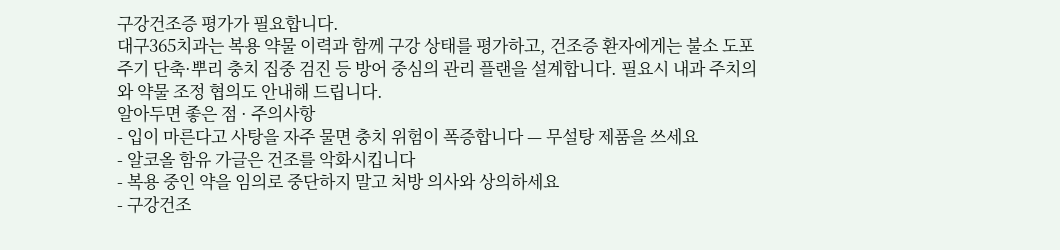구강건조증 평가가 필요합니다.
대구365치과는 복용 약물 이력과 함께 구강 상태를 평가하고, 건조증 환자에게는 불소 도포 주기 단축·뿌리 충치 집중 검진 등 방어 중심의 관리 플랜을 설계합니다. 필요시 내과 주치의와 약물 조정 협의도 안내해 드립니다.
알아두면 좋은 점 · 주의사항
- 입이 마른다고 사탕을 자주 물면 충치 위험이 폭증합니다 — 무설탕 제품을 쓰세요
- 알코올 함유 가글은 건조를 악화시킵니다
- 복용 중인 약을 임의로 중단하지 말고 처방 의사와 상의하세요
- 구강건조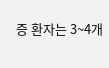증 환자는 3~4개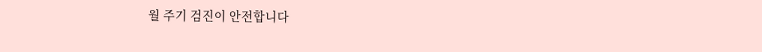월 주기 검진이 안전합니다